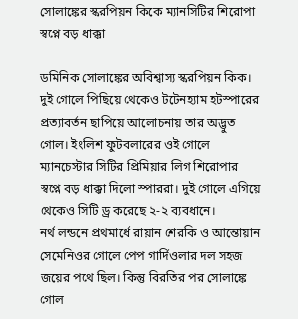সোলাঙ্কের স্করপিয়ন কিকে ম্যানসিটির শিরোপা স্বপ্নে বড় ধাক্কা

ডমিনিক সোলাঙ্কের অবিশ্বাস্য স্করপিয়ন কিক। দুই গোলে পিছিয়ে থেকেও টটেনহ্যাম হটস্পারের প্রত্যাবর্তন ছাপিয়ে আলোচনায় তার অদ্ভুত গোল। ইংলিশ ফুটবলারের ওই গোলে ম্যানচেস্টার সিটির প্রিমিয়ার লিগ শিরোপার স্বপ্নে বড় ধাক্কা দিলো স্পাররা। দুই গোলে এগিয়ে থেকেও সিটি ড্র করেছে ২-২ ব্যবধানে।
নর্থ লন্ডনে প্রথমার্ধে রায়ান শেরকি ও আন্তোয়ান সেমেনিওর গোলে পেপ গার্দিওলার দল সহজ জয়ের পথে ছিল। কিন্তু বিরতির পর সোলাঙ্কে গোল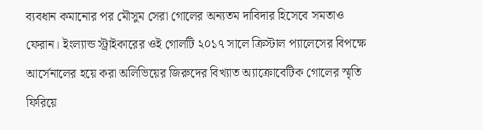ব্যবধান কমানোর পর মৌসুম সেরা গোলের অন্যতম দাবিদার হিসেবে সমতাও ফেরান। ইংল্যান্ড স্ট্রাইকারের ওই গোলটি ২০১৭ সালে ক্রিস্টাল প্যালেসের বিপক্ষে আর্সেনালের হয়ে করা অলিভিয়ের জিরুদের বিখ্যাত অ্যাক্রোবেটিক গোলের স্মৃতি ফিরিয়ে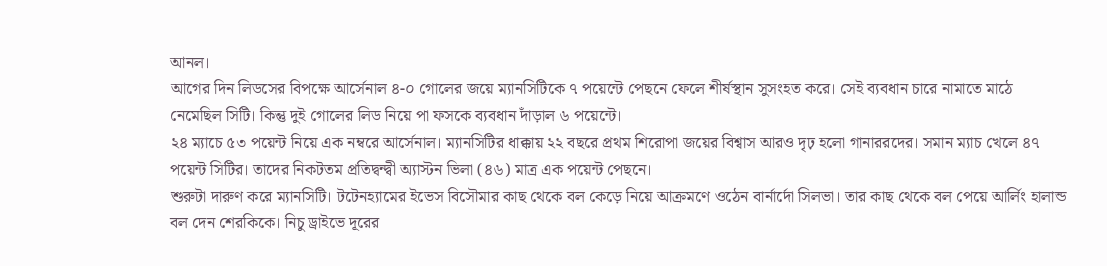আনল।
আগের দিন লিডসের বিপক্ষে আর্সেনাল ৪-০ গোলের জয়ে ম্যানসিটিকে ৭ পয়েন্টে পেছনে ফেলে শীর্ষস্থান সুসংহত করে। সেই ব্যবধান চারে নামাতে মাঠে নেমেছিল সিটি। কিন্তু দুই গোলের লিড নিয়ে পা ফসকে ব্যবধান দাঁড়াল ৬ পয়েন্টে।
২৪ ম্যাচে ৫৩ পয়েন্ট নিয়ে এক নম্বরে আর্সেনাল। ম্যানসিটির ধাক্কায় ২২ বছরে প্রথম শিরোপা জয়ের বিশ্বাস আরও দৃঢ় হলো গানাররদের। সমান ম্যাচ খেলে ৪৭ পয়েন্ট সিটির। তাদের নিকটতম প্রতিদ্বন্দ্বী অ্যাস্টন ভিলা (৪৬) মাত্র এক পয়েন্ট পেছনে।
শুরুটা দারুণ করে ম্যানসিটি। টটেনহ্যামের ইভেস বিসৌমার কাছ থেকে বল কেড়ে নিয়ে আক্রমণে ওঠেন বার্নার্দো সিলভা। তার কাছ থেকে বল পেয়ে আর্লিং হালান্ড বল দেন শেরকিকে। নিচু ড্রাইভে দূরের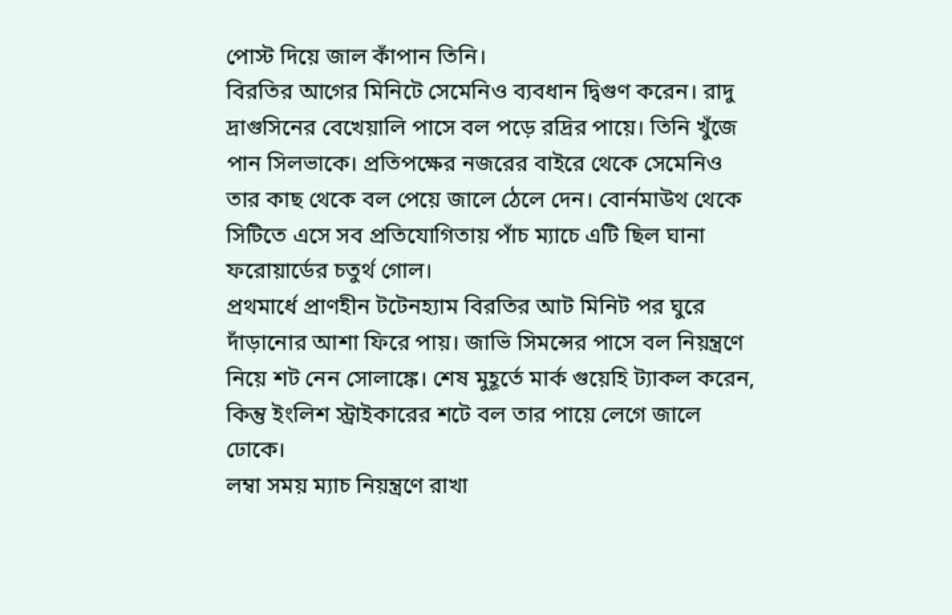পোস্ট দিয়ে জাল কাঁপান তিনি।
বিরতির আগের মিনিটে সেমেনিও ব্যবধান দ্বিগুণ করেন। রাদু দ্রাগুসিনের বেখেয়ালি পাসে বল পড়ে রদ্রির পায়ে। তিনি খুঁজে পান সিলভাকে। প্রতিপক্ষের নজরের বাইরে থেকে সেমেনিও তার কাছ থেকে বল পেয়ে জালে ঠেলে দেন। বোর্নমাউথ থেকে সিটিতে এসে সব প্রতিযোগিতায় পাঁচ ম্যাচে এটি ছিল ঘানা ফরোয়ার্ডের চতুর্থ গোল।
প্রথমার্ধে প্রাণহীন টটেনহ্যাম বিরতির আট মিনিট পর ঘুরে দাঁড়ানোর আশা ফিরে পায়। জাভি সিমন্সের পাসে বল নিয়ন্ত্রণে নিয়ে শট নেন সোলাঙ্কে। শেষ মুহূর্তে মার্ক গুয়েহি ট্যাকল করেন, কিন্তু ইংলিশ স্ট্রাইকারের শটে বল তার পায়ে লেগে জালে ঢোকে।
লম্বা সময় ম্যাচ নিয়ন্ত্রণে রাখা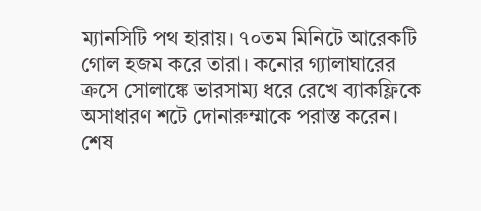ম্যানসিটি পথ হারায়। ৭০তম মিনিটে আরেকটি গোল হজম করে তারা। কনোর গ্যালাঘারের ক্রসে সোলাঙ্কে ভারসাম্য ধরে রেখে ব্যাকফ্লিকে অসাধারণ শটে দোনারুম্মাকে পরাস্ত করেন। শেষ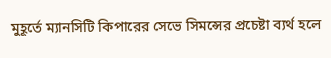মুহূর্তে ম্যানসিটি কিপারের সেভে সিমন্সের প্রচেষ্টা ব্যর্থ হলে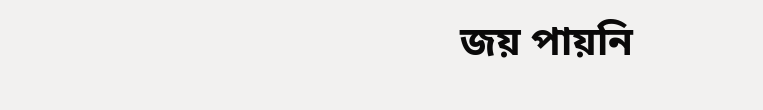জয় পায়নি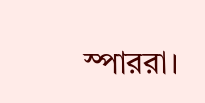স্পাররা।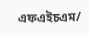এফএইচএম/